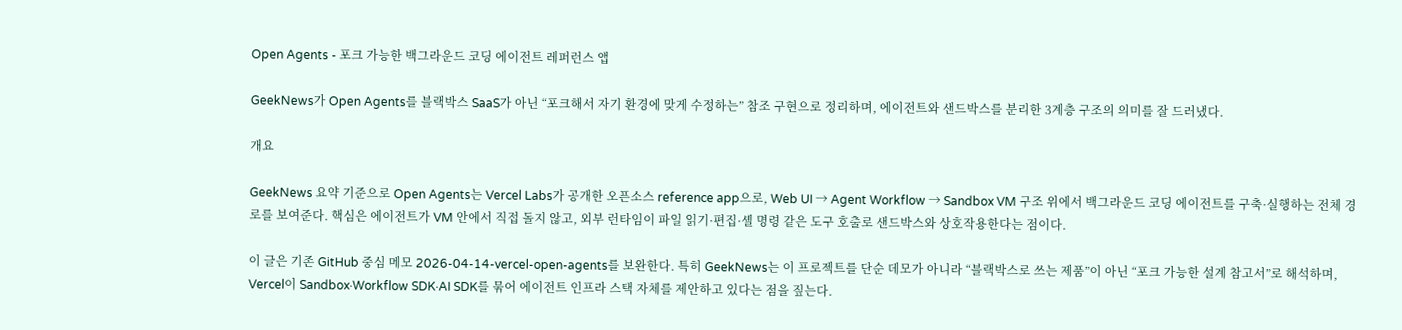Open Agents - 포크 가능한 백그라운드 코딩 에이전트 레퍼런스 앱

GeekNews가 Open Agents를 블랙박스 SaaS가 아닌 “포크해서 자기 환경에 맞게 수정하는” 참조 구현으로 정리하며, 에이전트와 샌드박스를 분리한 3계층 구조의 의미를 잘 드러냈다.

개요

GeekNews 요약 기준으로 Open Agents는 Vercel Labs가 공개한 오픈소스 reference app으로, Web UI → Agent Workflow → Sandbox VM 구조 위에서 백그라운드 코딩 에이전트를 구축·실행하는 전체 경로를 보여준다. 핵심은 에이전트가 VM 안에서 직접 돌지 않고, 외부 런타임이 파일 읽기·편집·셸 명령 같은 도구 호출로 샌드박스와 상호작용한다는 점이다.

이 글은 기존 GitHub 중심 메모 2026-04-14-vercel-open-agents를 보완한다. 특히 GeekNews는 이 프로젝트를 단순 데모가 아니라 “블랙박스로 쓰는 제품”이 아닌 “포크 가능한 설계 참고서”로 해석하며, Vercel이 Sandbox·Workflow SDK·AI SDK를 묶어 에이전트 인프라 스택 자체를 제안하고 있다는 점을 짚는다.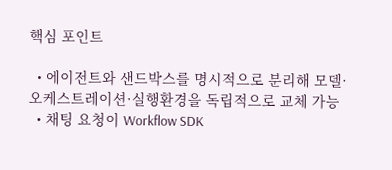핵심 포인트

  • 에이전트와 샌드박스를 명시적으로 분리해 모델·오케스트레이션·실행환경을 독립적으로 교체 가능
  • 채팅 요청이 Workflow SDK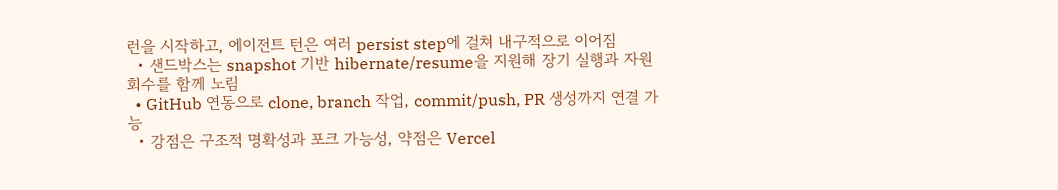런을 시작하고, 에이전트 턴은 여러 persist step에 걸쳐 내구적으로 이어짐
  • 샌드박스는 snapshot 기반 hibernate/resume을 지원해 장기 실행과 자원 회수를 함께 노림
  • GitHub 연동으로 clone, branch 작업, commit/push, PR 생성까지 연결 가능
  • 강점은 구조적 명확성과 포크 가능성, 약점은 Vercel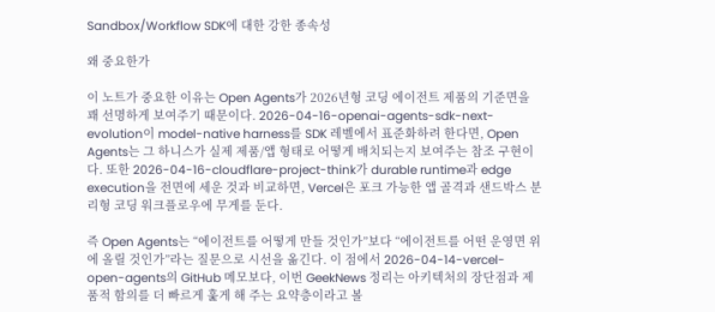Sandbox/Workflow SDK에 대한 강한 종속성

왜 중요한가

이 노트가 중요한 이유는 Open Agents가 2026년형 코딩 에이전트 제품의 기준면을 꽤 선명하게 보여주기 때문이다. 2026-04-16-openai-agents-sdk-next-evolution이 model-native harness를 SDK 레벨에서 표준화하려 한다면, Open Agents는 그 하니스가 실제 제품/앱 형태로 어떻게 배치되는지 보여주는 참조 구현이다. 또한 2026-04-16-cloudflare-project-think가 durable runtime과 edge execution을 전면에 세운 것과 비교하면, Vercel은 포크 가능한 앱 골격과 샌드박스 분리형 코딩 워크플로우에 무게를 둔다.

즉 Open Agents는 “에이전트를 어떻게 만들 것인가”보다 “에이전트를 어떤 운영면 위에 올릴 것인가”라는 질문으로 시선을 옮긴다. 이 점에서 2026-04-14-vercel-open-agents의 GitHub 메모보다, 이번 GeekNews 정리는 아키텍처의 장단점과 제품적 함의를 더 빠르게 훑게 해 주는 요약층이라고 볼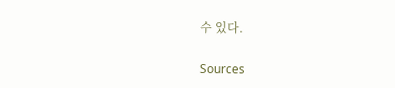수 있다.

Sources